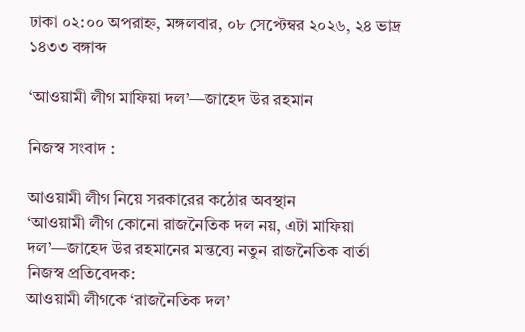ঢাকা ০২:০০ অপরাহ্ন, মঙ্গলবার, ০৮ সেপ্টেম্বর ২০২৬, ২৪ ভাদ্র ১৪৩৩ বঙ্গাব্দ

‘আওয়ামী লীগ মাফিয়া দল’—জাহেদ উর রহমান

নিজস্ব সংবাদ :

আওয়ামী লীগ নিয়ে সরকারের কঠোর অবস্থান
‘আওয়ামী লীগ কোনো রাজনৈতিক দল নয়, এটা মাফিয়া দল’—জাহেদ উর রহমানের মন্তব্যে নতুন রাজনৈতিক বার্তা
নিজস্ব প্রতিবেদক:
আওয়ামী লীগকে ‘রাজনৈতিক দল’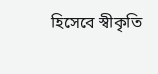হিসেবে স্বীকৃতি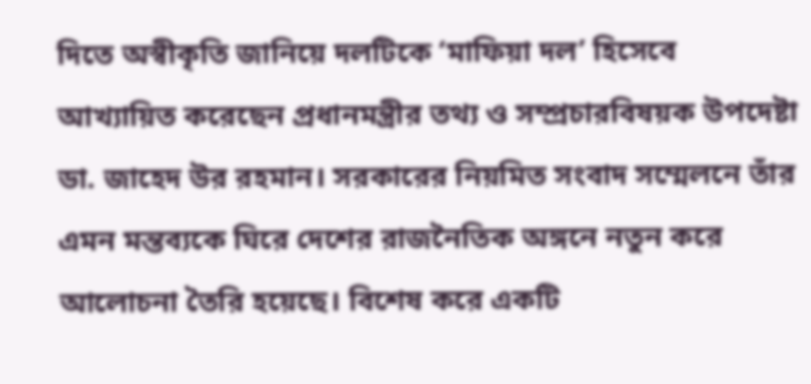দিতে অস্বীকৃতি জানিয়ে দলটিকে ‘মাফিয়া দল’ হিসেবে আখ্যায়িত করেছেন প্রধানমন্ত্রীর তথ্য ও সম্প্রচারবিষয়ক উপদেষ্টা ডা. জাহেদ উর রহমান। সরকারের নিয়মিত সংবাদ সম্মেলনে তাঁর এমন মন্তব্যকে ঘিরে দেশের রাজনৈতিক অঙ্গনে নতুন করে আলোচনা তৈরি হয়েছে। বিশেষ করে একটি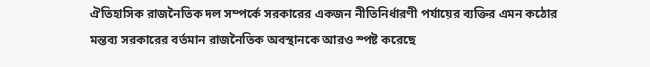ঐতিহাসিক রাজনৈতিক দল সম্পর্কে সরকারের একজন নীতিনির্ধারণী পর্যায়ের ব্যক্তির এমন কঠোর মন্তব্য সরকারের বর্তমান রাজনৈতিক অবস্থানকে আরও স্পষ্ট করেছে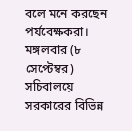বলে মনে করছেন পর্যবেক্ষকরা।
মঙ্গলবার (৮ সেপ্টেম্বর) সচিবালয়ে সরকারের বিভিন্ন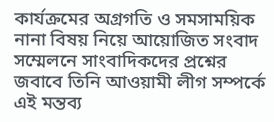কার্যক্রমের অগ্রগতি ও সমসাময়িক নানা বিষয় নিয়ে আয়োজিত সংবাদ সম্মেলনে সাংবাদিকদের প্রশ্নের জবাবে তিনি আওয়ামী লীগ সম্পর্কে এই মন্তব্য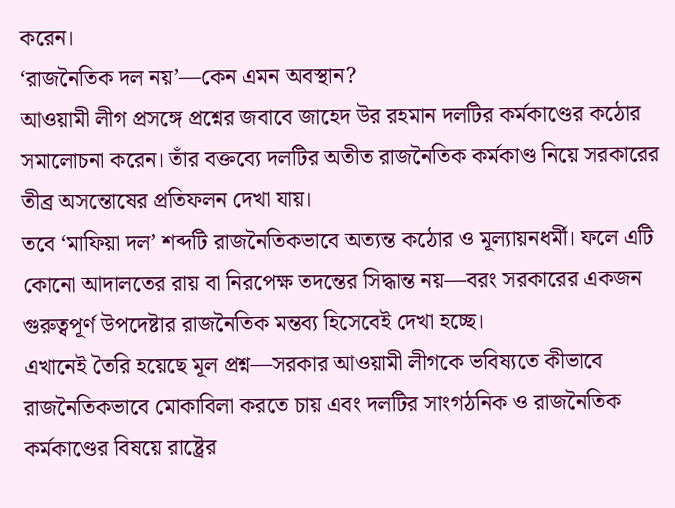করেন।
‘রাজনৈতিক দল নয়’—কেন এমন অবস্থান?
আওয়ামী লীগ প্রসঙ্গে প্রশ্নের জবাবে জাহেদ উর রহমান দলটির কর্মকাণ্ডের কঠোর সমালোচনা করেন। তাঁর বক্তব্যে দলটির অতীত রাজনৈতিক কর্মকাণ্ড নিয়ে সরকারের তীব্র অসন্তোষের প্রতিফলন দেখা যায়।
তবে ‘মাফিয়া দল’ শব্দটি রাজনৈতিকভাবে অত্যন্ত কঠোর ও মূল্যায়নধর্মী। ফলে এটি কোনো আদালতের রায় বা নিরপেক্ষ তদন্তের সিদ্ধান্ত নয়—বরং সরকারের একজন গুরুত্বপূর্ণ উপদেষ্টার রাজনৈতিক মন্তব্য হিসেবেই দেখা হচ্ছে।
এখানেই তৈরি হয়েছে মূল প্রশ্ন—সরকার আওয়ামী লীগকে ভবিষ্যতে কীভাবে রাজনৈতিকভাবে মোকাবিলা করতে চায় এবং দলটির সাংগঠনিক ও রাজনৈতিক কর্মকাণ্ডের বিষয়ে রাষ্ট্রের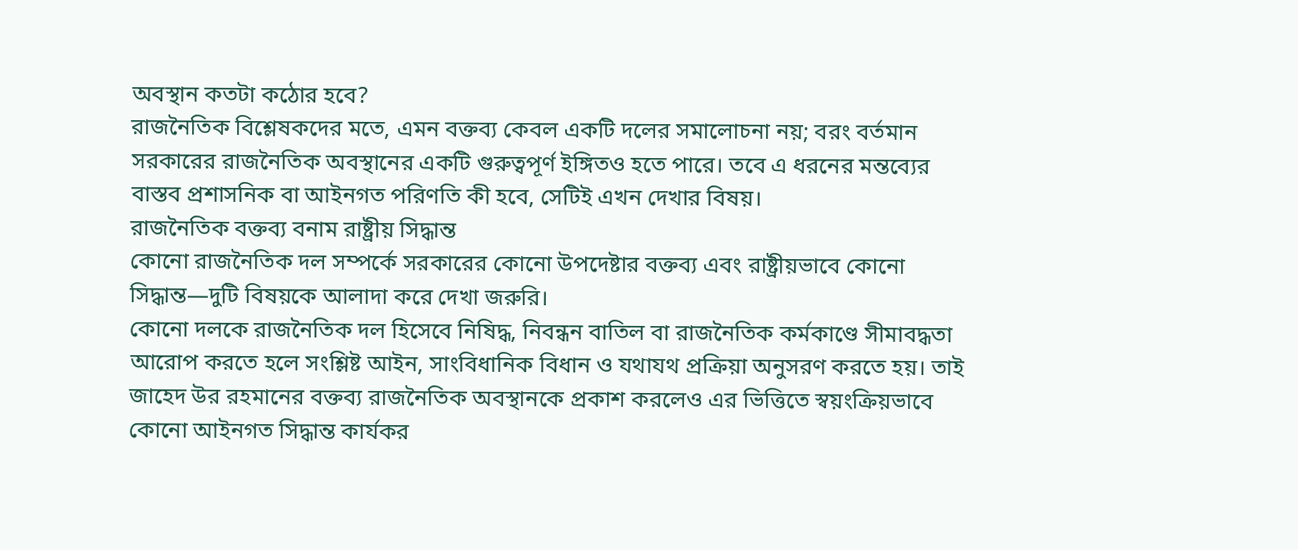অবস্থান কতটা কঠোর হবে?
রাজনৈতিক বিশ্লেষকদের মতে, এমন বক্তব্য কেবল একটি দলের সমালোচনা নয়; বরং বর্তমান সরকারের রাজনৈতিক অবস্থানের একটি গুরুত্বপূর্ণ ইঙ্গিতও হতে পারে। তবে এ ধরনের মন্তব্যের বাস্তব প্রশাসনিক বা আইনগত পরিণতি কী হবে, সেটিই এখন দেখার বিষয়।
রাজনৈতিক বক্তব্য বনাম রাষ্ট্রীয় সিদ্ধান্ত
কোনো রাজনৈতিক দল সম্পর্কে সরকারের কোনো উপদেষ্টার বক্তব্য এবং রাষ্ট্রীয়ভাবে কোনো সিদ্ধান্ত—দুটি বিষয়কে আলাদা করে দেখা জরুরি।
কোনো দলকে রাজনৈতিক দল হিসেবে নিষিদ্ধ, নিবন্ধন বাতিল বা রাজনৈতিক কর্মকাণ্ডে সীমাবদ্ধতা আরোপ করতে হলে সংশ্লিষ্ট আইন, সাংবিধানিক বিধান ও যথাযথ প্রক্রিয়া অনুসরণ করতে হয়। তাই জাহেদ উর রহমানের বক্তব্য রাজনৈতিক অবস্থানকে প্রকাশ করলেও এর ভিত্তিতে স্বয়ংক্রিয়ভাবে কোনো আইনগত সিদ্ধান্ত কার্যকর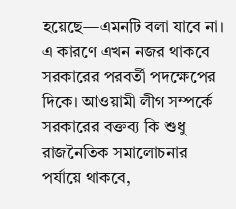হয়েছে—এমনটি বলা যাবে না।
এ কারণে এখন নজর থাকবে সরকারের পরবর্তী পদক্ষেপের দিকে। আওয়ামী লীগ সম্পর্কে সরকারের বক্তব্য কি শুধু রাজনৈতিক সমালোচনার পর্যায়ে থাকবে,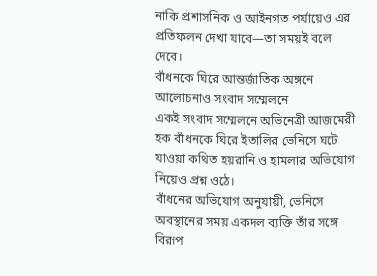নাকি প্রশাসনিক ও আইনগত পর্যায়েও এর প্রতিফলন দেখা যাবে—তা সময়ই বলে দেবে।
বাঁধনকে ঘিরে আন্তর্জাতিক অঙ্গনে আলোচনাও সংবাদ সম্মেলনে
একই সংবাদ সম্মেলনে অভিনেত্রী আজমেরী হক বাঁধনকে ঘিরে ইতালির ভেনিসে ঘটে যাওয়া কথিত হয়রানি ও হামলার অভিযোগ নিয়েও প্রশ্ন ওঠে।
বাঁধনের অভিযোগ অনুযায়ী, ভেনিসে অবস্থানের সময় একদল ব্যক্তি তাঁর সঙ্গে বিরূপ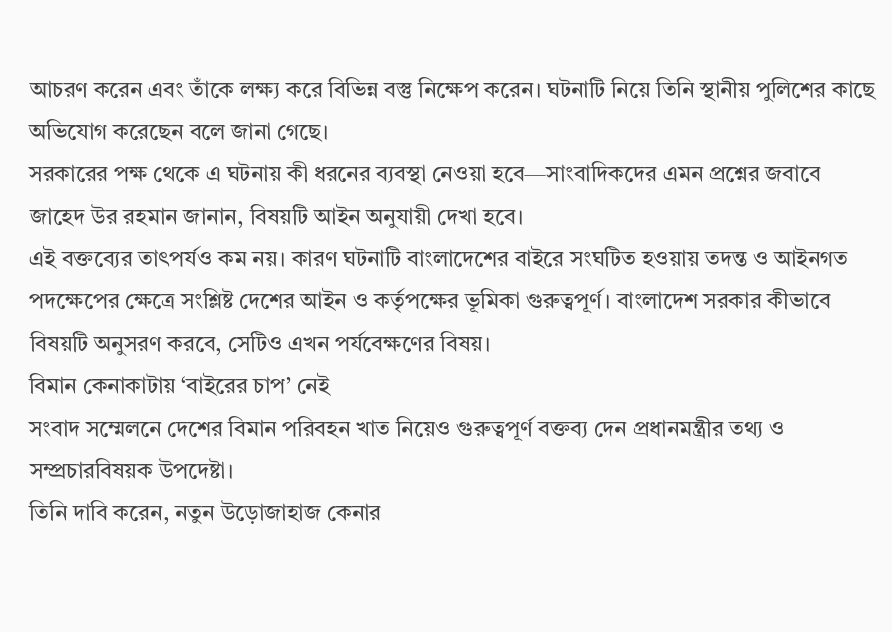আচরণ করেন এবং তাঁকে লক্ষ্য করে বিভিন্ন বস্তু নিক্ষেপ করেন। ঘটনাটি নিয়ে তিনি স্থানীয় পুলিশের কাছে অভিযোগ করেছেন বলে জানা গেছে।
সরকারের পক্ষ থেকে এ ঘটনায় কী ধরনের ব্যবস্থা নেওয়া হবে—সাংবাদিকদের এমন প্রশ্নের জবাবে জাহেদ উর রহমান জানান, বিষয়টি আইন অনুযায়ী দেখা হবে।
এই বক্তব্যের তাৎপর্যও কম নয়। কারণ ঘটনাটি বাংলাদেশের বাইরে সংঘটিত হওয়ায় তদন্ত ও আইনগত পদক্ষেপের ক্ষেত্রে সংশ্লিষ্ট দেশের আইন ও কর্তৃপক্ষের ভূমিকা গুরুত্বপূর্ণ। বাংলাদেশ সরকার কীভাবে বিষয়টি অনুসরণ করবে, সেটিও এখন পর্যবেক্ষণের বিষয়।
বিমান কেনাকাটায় ‘বাইরের চাপ’ নেই
সংবাদ সম্মেলনে দেশের বিমান পরিবহন খাত নিয়েও গুরুত্বপূর্ণ বক্তব্য দেন প্রধানমন্ত্রীর তথ্য ও সম্প্রচারবিষয়ক উপদেষ্টা।
তিনি দাবি করেন, নতুন উড়োজাহাজ কেনার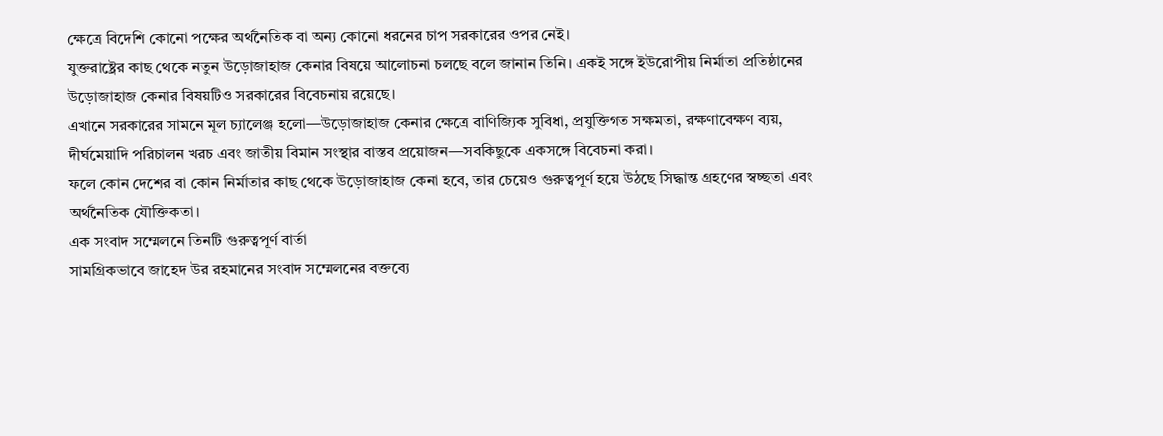ক্ষেত্রে বিদেশি কোনো পক্ষের অর্থনৈতিক বা অন্য কোনো ধরনের চাপ সরকারের ওপর নেই।
যুক্তরাষ্ট্রের কাছ থেকে নতুন উড়োজাহাজ কেনার বিষয়ে আলোচনা চলছে বলে জানান তিনি। একই সঙ্গে ইউরোপীয় নির্মাতা প্রতিষ্ঠানের উড়োজাহাজ কেনার বিষয়টিও সরকারের বিবেচনায় রয়েছে।
এখানে সরকারের সামনে মূল চ্যালেঞ্জ হলো—উড়োজাহাজ কেনার ক্ষেত্রে বাণিজ্যিক সুবিধা, প্রযুক্তিগত সক্ষমতা, রক্ষণাবেক্ষণ ব্যয়, দীর্ঘমেয়াদি পরিচালন খরচ এবং জাতীয় বিমান সংস্থার বাস্তব প্রয়োজন—সবকিছুকে একসঙ্গে বিবেচনা করা।
ফলে কোন দেশের বা কোন নির্মাতার কাছ থেকে উড়োজাহাজ কেনা হবে, তার চেয়েও গুরুত্বপূর্ণ হয়ে উঠছে সিদ্ধান্ত গ্রহণের স্বচ্ছতা এবং অর্থনৈতিক যৌক্তিকতা।
এক সংবাদ সম্মেলনে তিনটি গুরুত্বপূর্ণ বার্তা
সামগ্রিকভাবে জাহেদ উর রহমানের সংবাদ সম্মেলনের বক্তব্যে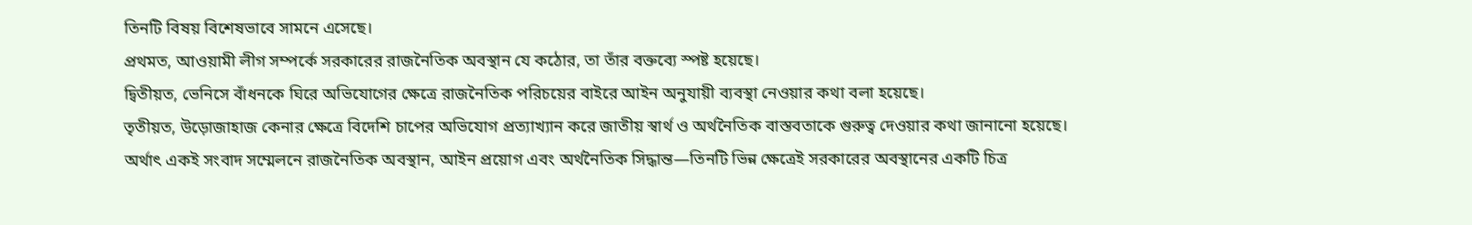তিনটি বিষয় বিশেষভাবে সামনে এসেছে।
প্রথমত, আওয়ামী লীগ সম্পর্কে সরকারের রাজনৈতিক অবস্থান যে কঠোর, তা তাঁর বক্তব্যে স্পষ্ট হয়েছে।
দ্বিতীয়ত, ভেনিসে বাঁধনকে ঘিরে অভিযোগের ক্ষেত্রে রাজনৈতিক পরিচয়ের বাইরে আইন অনুযায়ী ব্যবস্থা নেওয়ার কথা বলা হয়েছে।
তৃতীয়ত, উড়োজাহাজ কেনার ক্ষেত্রে বিদেশি চাপের অভিযোগ প্রত্যাখ্যান করে জাতীয় স্বার্থ ও অর্থনৈতিক বাস্তবতাকে গুরুত্ব দেওয়ার কথা জানানো হয়েছে।
অর্থাৎ একই সংবাদ সম্মেলনে রাজনৈতিক অবস্থান, আইন প্রয়োগ এবং অর্থনৈতিক সিদ্ধান্ত—তিনটি ভিন্ন ক্ষেত্রেই সরকারের অবস্থানের একটি চিত্র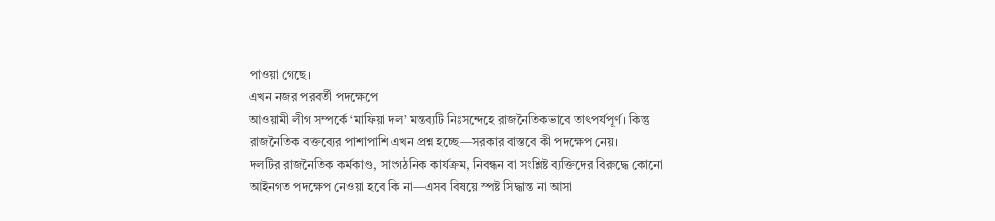পাওয়া গেছে।
এখন নজর পরবর্তী পদক্ষেপে
আওয়ামী লীগ সম্পর্কে ‘মাফিয়া দল’ মন্তব্যটি নিঃসন্দেহে রাজনৈতিকভাবে তাৎপর্যপূর্ণ। কিন্তু রাজনৈতিক বক্তব্যের পাশাপাশি এখন প্রশ্ন হচ্ছে—সরকার বাস্তবে কী পদক্ষেপ নেয়।
দলটির রাজনৈতিক কর্মকাণ্ড, সাংগঠনিক কার্যক্রম, নিবন্ধন বা সংশ্লিষ্ট ব্যক্তিদের বিরুদ্ধে কোনো আইনগত পদক্ষেপ নেওয়া হবে কি না—এসব বিষয়ে স্পষ্ট সিদ্ধান্ত না আসা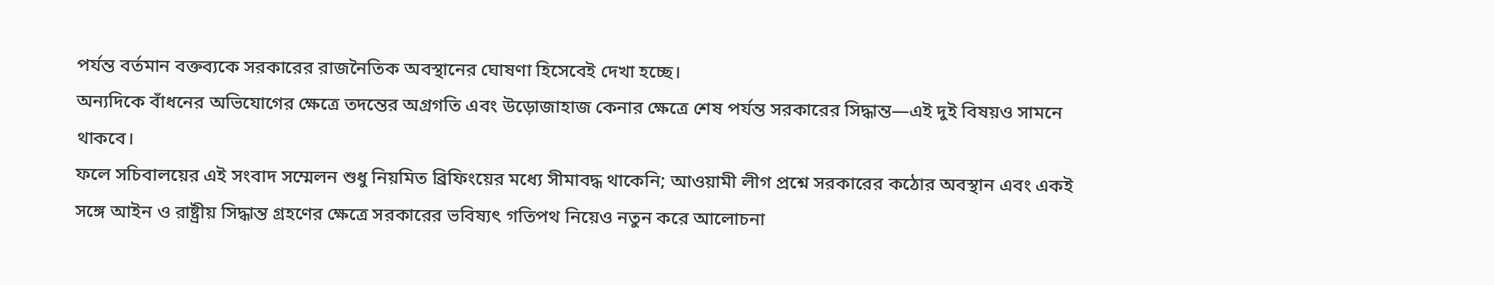পর্যন্ত বর্তমান বক্তব্যকে সরকারের রাজনৈতিক অবস্থানের ঘোষণা হিসেবেই দেখা হচ্ছে।
অন্যদিকে বাঁধনের অভিযোগের ক্ষেত্রে তদন্তের অগ্রগতি এবং উড়োজাহাজ কেনার ক্ষেত্রে শেষ পর্যন্ত সরকারের সিদ্ধান্ত—এই দুই বিষয়ও সামনে থাকবে।
ফলে সচিবালয়ের এই সংবাদ সম্মেলন শুধু নিয়মিত ব্রিফিংয়ের মধ্যে সীমাবদ্ধ থাকেনি; আওয়ামী লীগ প্রশ্নে সরকারের কঠোর অবস্থান এবং একই সঙ্গে আইন ও রাষ্ট্রীয় সিদ্ধান্ত গ্রহণের ক্ষেত্রে সরকারের ভবিষ্যৎ গতিপথ নিয়েও নতুন করে আলোচনা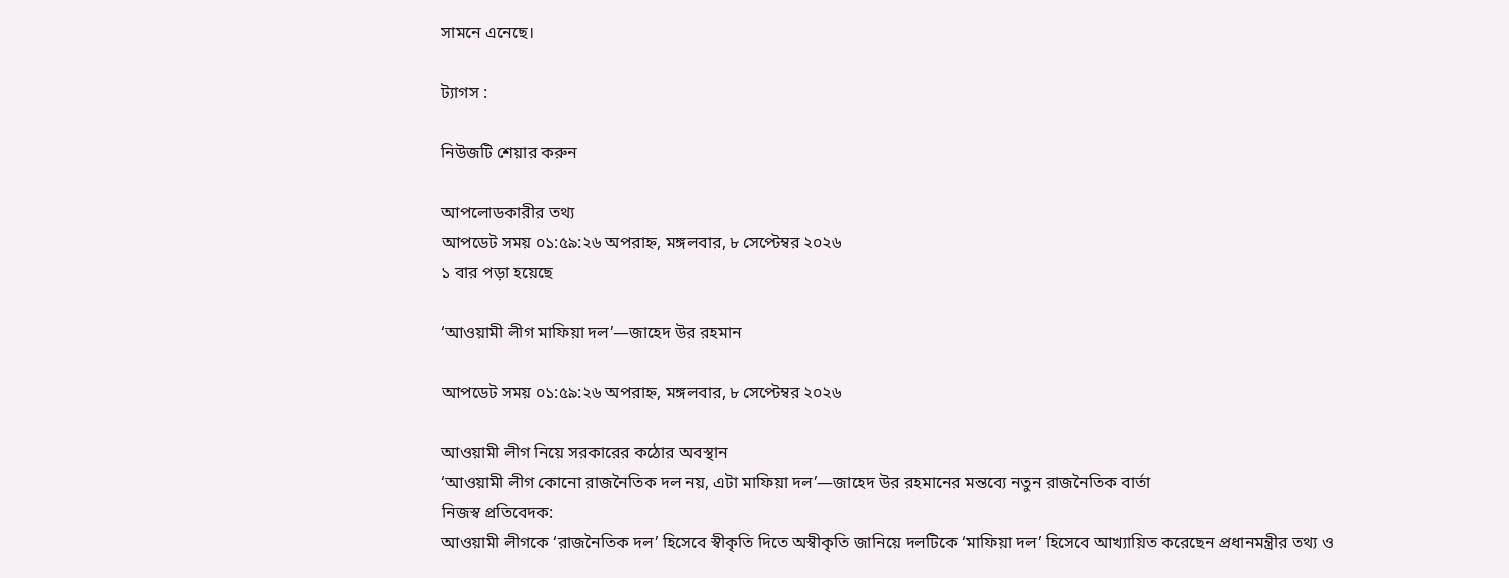সামনে এনেছে।

ট্যাগস :

নিউজটি শেয়ার করুন

আপলোডকারীর তথ্য
আপডেট সময় ০১:৫৯:২৬ অপরাহ্ন, মঙ্গলবার, ৮ সেপ্টেম্বর ২০২৬
১ বার পড়া হয়েছে

‘আওয়ামী লীগ মাফিয়া দল’—জাহেদ উর রহমান

আপডেট সময় ০১:৫৯:২৬ অপরাহ্ন, মঙ্গলবার, ৮ সেপ্টেম্বর ২০২৬

আওয়ামী লীগ নিয়ে সরকারের কঠোর অবস্থান
‘আওয়ামী লীগ কোনো রাজনৈতিক দল নয়, এটা মাফিয়া দল’—জাহেদ উর রহমানের মন্তব্যে নতুন রাজনৈতিক বার্তা
নিজস্ব প্রতিবেদক:
আওয়ামী লীগকে ‘রাজনৈতিক দল’ হিসেবে স্বীকৃতি দিতে অস্বীকৃতি জানিয়ে দলটিকে ‘মাফিয়া দল’ হিসেবে আখ্যায়িত করেছেন প্রধানমন্ত্রীর তথ্য ও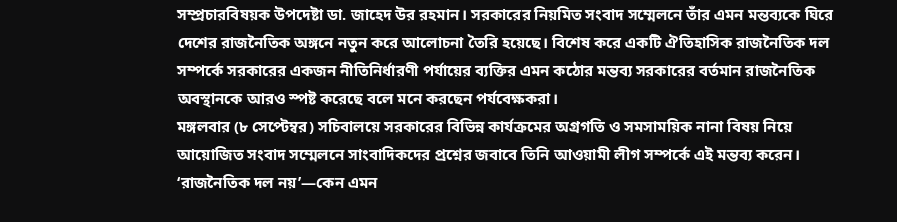সম্প্রচারবিষয়ক উপদেষ্টা ডা. জাহেদ উর রহমান। সরকারের নিয়মিত সংবাদ সম্মেলনে তাঁর এমন মন্তব্যকে ঘিরে দেশের রাজনৈতিক অঙ্গনে নতুন করে আলোচনা তৈরি হয়েছে। বিশেষ করে একটি ঐতিহাসিক রাজনৈতিক দল সম্পর্কে সরকারের একজন নীতিনির্ধারণী পর্যায়ের ব্যক্তির এমন কঠোর মন্তব্য সরকারের বর্তমান রাজনৈতিক অবস্থানকে আরও স্পষ্ট করেছে বলে মনে করছেন পর্যবেক্ষকরা।
মঙ্গলবার (৮ সেপ্টেম্বর) সচিবালয়ে সরকারের বিভিন্ন কার্যক্রমের অগ্রগতি ও সমসাময়িক নানা বিষয় নিয়ে আয়োজিত সংবাদ সম্মেলনে সাংবাদিকদের প্রশ্নের জবাবে তিনি আওয়ামী লীগ সম্পর্কে এই মন্তব্য করেন।
‘রাজনৈতিক দল নয়’—কেন এমন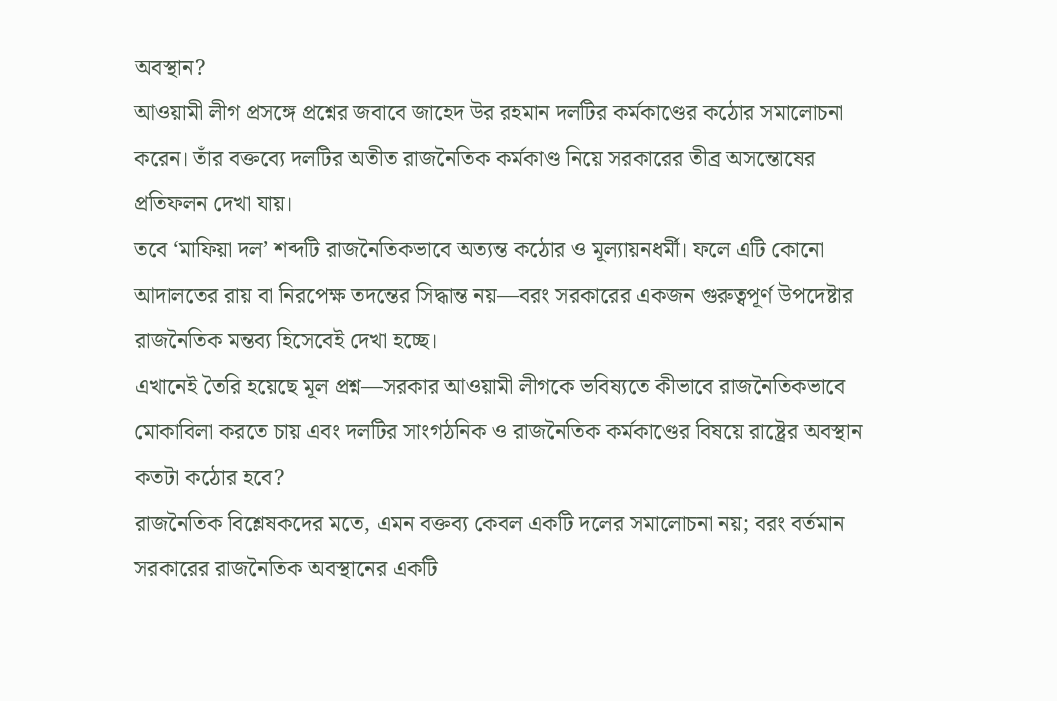অবস্থান?
আওয়ামী লীগ প্রসঙ্গে প্রশ্নের জবাবে জাহেদ উর রহমান দলটির কর্মকাণ্ডের কঠোর সমালোচনা করেন। তাঁর বক্তব্যে দলটির অতীত রাজনৈতিক কর্মকাণ্ড নিয়ে সরকারের তীব্র অসন্তোষের প্রতিফলন দেখা যায়।
তবে ‘মাফিয়া দল’ শব্দটি রাজনৈতিকভাবে অত্যন্ত কঠোর ও মূল্যায়নধর্মী। ফলে এটি কোনো আদালতের রায় বা নিরপেক্ষ তদন্তের সিদ্ধান্ত নয়—বরং সরকারের একজন গুরুত্বপূর্ণ উপদেষ্টার রাজনৈতিক মন্তব্য হিসেবেই দেখা হচ্ছে।
এখানেই তৈরি হয়েছে মূল প্রশ্ন—সরকার আওয়ামী লীগকে ভবিষ্যতে কীভাবে রাজনৈতিকভাবে মোকাবিলা করতে চায় এবং দলটির সাংগঠনিক ও রাজনৈতিক কর্মকাণ্ডের বিষয়ে রাষ্ট্রের অবস্থান কতটা কঠোর হবে?
রাজনৈতিক বিশ্লেষকদের মতে, এমন বক্তব্য কেবল একটি দলের সমালোচনা নয়; বরং বর্তমান সরকারের রাজনৈতিক অবস্থানের একটি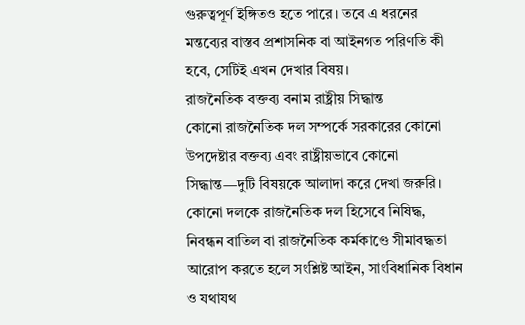গুরুত্বপূর্ণ ইঙ্গিতও হতে পারে। তবে এ ধরনের মন্তব্যের বাস্তব প্রশাসনিক বা আইনগত পরিণতি কী হবে, সেটিই এখন দেখার বিষয়।
রাজনৈতিক বক্তব্য বনাম রাষ্ট্রীয় সিদ্ধান্ত
কোনো রাজনৈতিক দল সম্পর্কে সরকারের কোনো উপদেষ্টার বক্তব্য এবং রাষ্ট্রীয়ভাবে কোনো সিদ্ধান্ত—দুটি বিষয়কে আলাদা করে দেখা জরুরি।
কোনো দলকে রাজনৈতিক দল হিসেবে নিষিদ্ধ, নিবন্ধন বাতিল বা রাজনৈতিক কর্মকাণ্ডে সীমাবদ্ধতা আরোপ করতে হলে সংশ্লিষ্ট আইন, সাংবিধানিক বিধান ও যথাযথ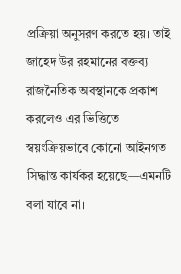প্রক্রিয়া অনুসরণ করতে হয়। তাই জাহেদ উর রহমানের বক্তব্য রাজনৈতিক অবস্থানকে প্রকাশ করলেও এর ভিত্তিতে স্বয়ংক্রিয়ভাবে কোনো আইনগত সিদ্ধান্ত কার্যকর হয়েছে—এমনটি বলা যাবে না।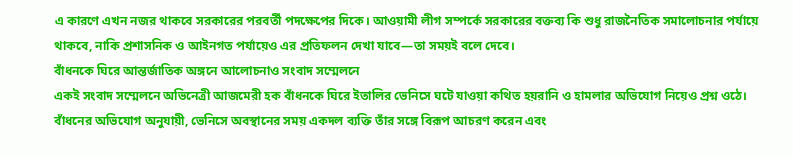এ কারণে এখন নজর থাকবে সরকারের পরবর্তী পদক্ষেপের দিকে। আওয়ামী লীগ সম্পর্কে সরকারের বক্তব্য কি শুধু রাজনৈতিক সমালোচনার পর্যায়ে থাকবে, নাকি প্রশাসনিক ও আইনগত পর্যায়েও এর প্রতিফলন দেখা যাবে—তা সময়ই বলে দেবে।
বাঁধনকে ঘিরে আন্তর্জাতিক অঙ্গনে আলোচনাও সংবাদ সম্মেলনে
একই সংবাদ সম্মেলনে অভিনেত্রী আজমেরী হক বাঁধনকে ঘিরে ইতালির ভেনিসে ঘটে যাওয়া কথিত হয়রানি ও হামলার অভিযোগ নিয়েও প্রশ্ন ওঠে।
বাঁধনের অভিযোগ অনুযায়ী, ভেনিসে অবস্থানের সময় একদল ব্যক্তি তাঁর সঙ্গে বিরূপ আচরণ করেন এবং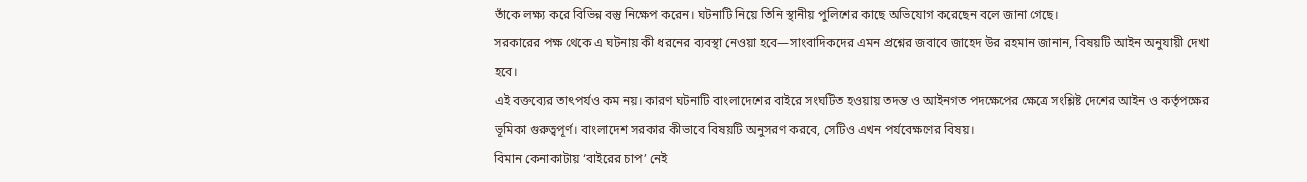তাঁকে লক্ষ্য করে বিভিন্ন বস্তু নিক্ষেপ করেন। ঘটনাটি নিয়ে তিনি স্থানীয় পুলিশের কাছে অভিযোগ করেছেন বলে জানা গেছে।
সরকারের পক্ষ থেকে এ ঘটনায় কী ধরনের ব্যবস্থা নেওয়া হবে—সাংবাদিকদের এমন প্রশ্নের জবাবে জাহেদ উর রহমান জানান, বিষয়টি আইন অনুযায়ী দেখা হবে।
এই বক্তব্যের তাৎপর্যও কম নয়। কারণ ঘটনাটি বাংলাদেশের বাইরে সংঘটিত হওয়ায় তদন্ত ও আইনগত পদক্ষেপের ক্ষেত্রে সংশ্লিষ্ট দেশের আইন ও কর্তৃপক্ষের ভূমিকা গুরুত্বপূর্ণ। বাংলাদেশ সরকার কীভাবে বিষয়টি অনুসরণ করবে, সেটিও এখন পর্যবেক্ষণের বিষয়।
বিমান কেনাকাটায় ‘বাইরের চাপ’ নেই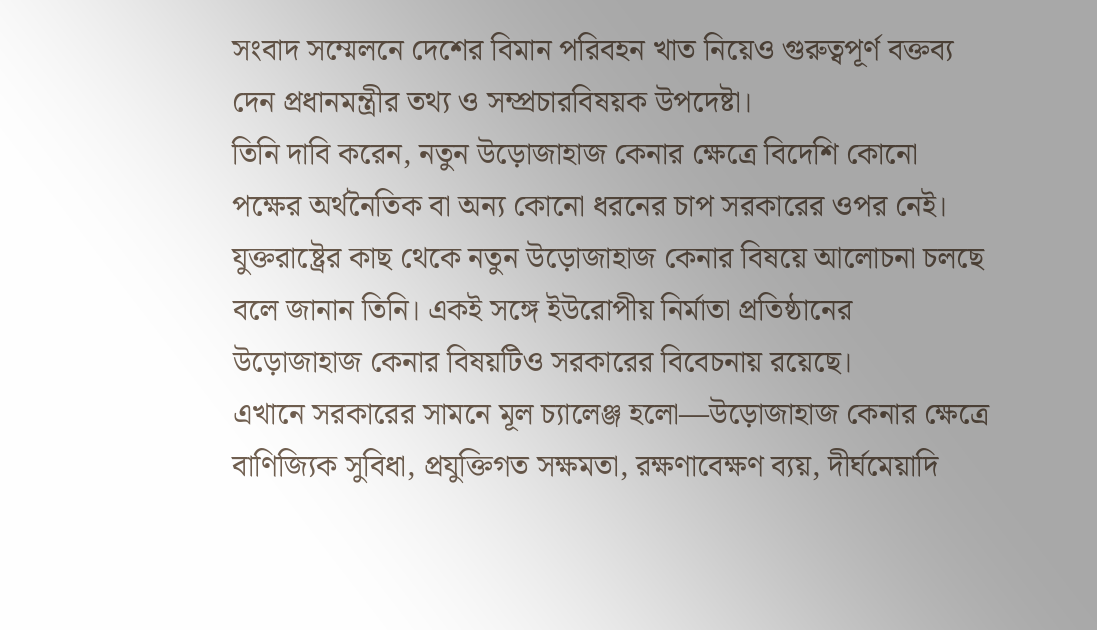সংবাদ সম্মেলনে দেশের বিমান পরিবহন খাত নিয়েও গুরুত্বপূর্ণ বক্তব্য দেন প্রধানমন্ত্রীর তথ্য ও সম্প্রচারবিষয়ক উপদেষ্টা।
তিনি দাবি করেন, নতুন উড়োজাহাজ কেনার ক্ষেত্রে বিদেশি কোনো পক্ষের অর্থনৈতিক বা অন্য কোনো ধরনের চাপ সরকারের ওপর নেই।
যুক্তরাষ্ট্রের কাছ থেকে নতুন উড়োজাহাজ কেনার বিষয়ে আলোচনা চলছে বলে জানান তিনি। একই সঙ্গে ইউরোপীয় নির্মাতা প্রতিষ্ঠানের উড়োজাহাজ কেনার বিষয়টিও সরকারের বিবেচনায় রয়েছে।
এখানে সরকারের সামনে মূল চ্যালেঞ্জ হলো—উড়োজাহাজ কেনার ক্ষেত্রে বাণিজ্যিক সুবিধা, প্রযুক্তিগত সক্ষমতা, রক্ষণাবেক্ষণ ব্যয়, দীর্ঘমেয়াদি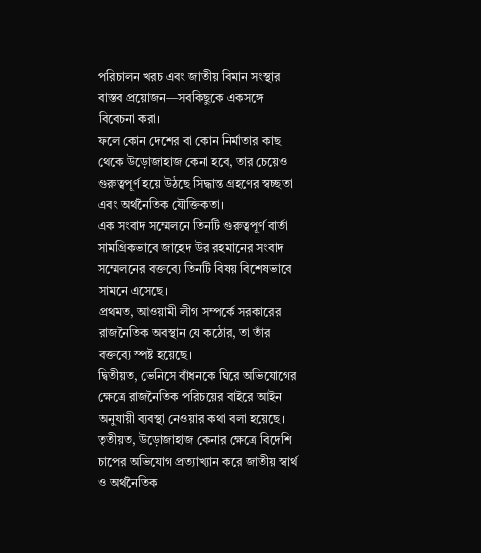পরিচালন খরচ এবং জাতীয় বিমান সংস্থার বাস্তব প্রয়োজন—সবকিছুকে একসঙ্গে বিবেচনা করা।
ফলে কোন দেশের বা কোন নির্মাতার কাছ থেকে উড়োজাহাজ কেনা হবে, তার চেয়েও গুরুত্বপূর্ণ হয়ে উঠছে সিদ্ধান্ত গ্রহণের স্বচ্ছতা এবং অর্থনৈতিক যৌক্তিকতা।
এক সংবাদ সম্মেলনে তিনটি গুরুত্বপূর্ণ বার্তা
সামগ্রিকভাবে জাহেদ উর রহমানের সংবাদ সম্মেলনের বক্তব্যে তিনটি বিষয় বিশেষভাবে সামনে এসেছে।
প্রথমত, আওয়ামী লীগ সম্পর্কে সরকারের রাজনৈতিক অবস্থান যে কঠোর, তা তাঁর বক্তব্যে স্পষ্ট হয়েছে।
দ্বিতীয়ত, ভেনিসে বাঁধনকে ঘিরে অভিযোগের ক্ষেত্রে রাজনৈতিক পরিচয়ের বাইরে আইন অনুযায়ী ব্যবস্থা নেওয়ার কথা বলা হয়েছে।
তৃতীয়ত, উড়োজাহাজ কেনার ক্ষেত্রে বিদেশি চাপের অভিযোগ প্রত্যাখ্যান করে জাতীয় স্বার্থ ও অর্থনৈতিক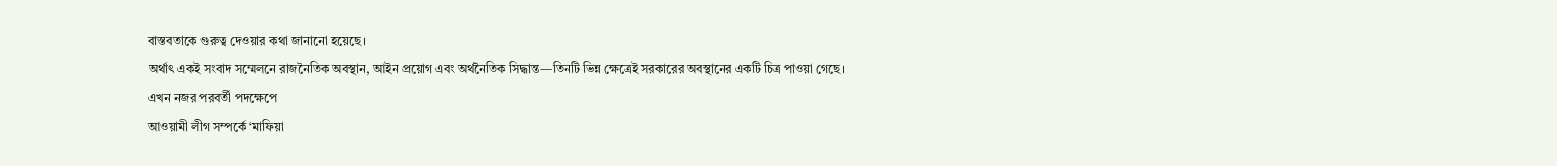বাস্তবতাকে গুরুত্ব দেওয়ার কথা জানানো হয়েছে।
অর্থাৎ একই সংবাদ সম্মেলনে রাজনৈতিক অবস্থান, আইন প্রয়োগ এবং অর্থনৈতিক সিদ্ধান্ত—তিনটি ভিন্ন ক্ষেত্রেই সরকারের অবস্থানের একটি চিত্র পাওয়া গেছে।
এখন নজর পরবর্তী পদক্ষেপে
আওয়ামী লীগ সম্পর্কে ‘মাফিয়া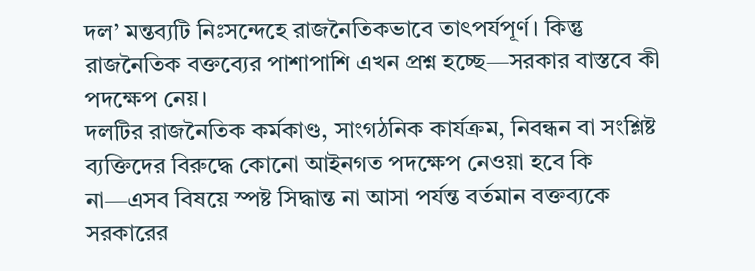দল’ মন্তব্যটি নিঃসন্দেহে রাজনৈতিকভাবে তাৎপর্যপূর্ণ। কিন্তু রাজনৈতিক বক্তব্যের পাশাপাশি এখন প্রশ্ন হচ্ছে—সরকার বাস্তবে কী পদক্ষেপ নেয়।
দলটির রাজনৈতিক কর্মকাণ্ড, সাংগঠনিক কার্যক্রম, নিবন্ধন বা সংশ্লিষ্ট ব্যক্তিদের বিরুদ্ধে কোনো আইনগত পদক্ষেপ নেওয়া হবে কি না—এসব বিষয়ে স্পষ্ট সিদ্ধান্ত না আসা পর্যন্ত বর্তমান বক্তব্যকে সরকারের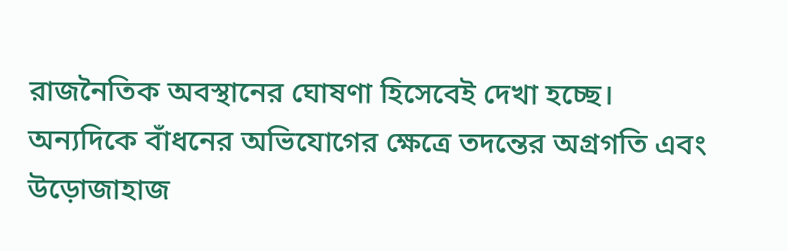রাজনৈতিক অবস্থানের ঘোষণা হিসেবেই দেখা হচ্ছে।
অন্যদিকে বাঁধনের অভিযোগের ক্ষেত্রে তদন্তের অগ্রগতি এবং উড়োজাহাজ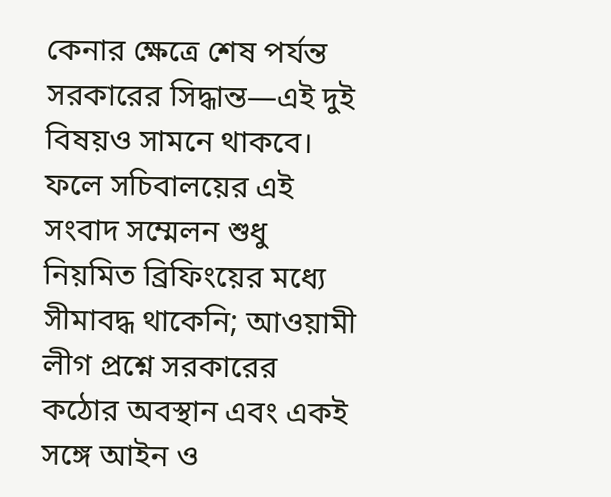কেনার ক্ষেত্রে শেষ পর্যন্ত সরকারের সিদ্ধান্ত—এই দুই বিষয়ও সামনে থাকবে।
ফলে সচিবালয়ের এই সংবাদ সম্মেলন শুধু নিয়মিত ব্রিফিংয়ের মধ্যে সীমাবদ্ধ থাকেনি; আওয়ামী লীগ প্রশ্নে সরকারের কঠোর অবস্থান এবং একই সঙ্গে আইন ও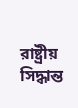রাষ্ট্রীয় সিদ্ধান্ত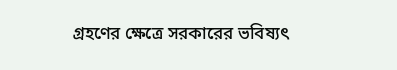গ্রহণের ক্ষেত্রে সরকারের ভবিষ্যৎ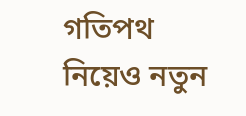গতিপথ নিয়েও নতুন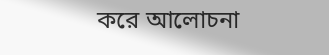করে আলোচনা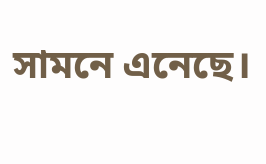সামনে এনেছে।